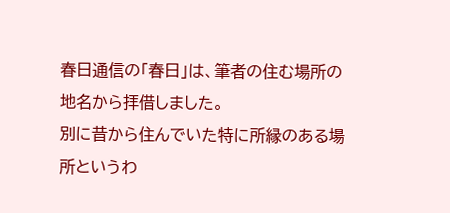春日通信の「春日」は、筆者の住む場所の地名から拝借しました。
別に昔から住んでいた特に所縁のある場所というわ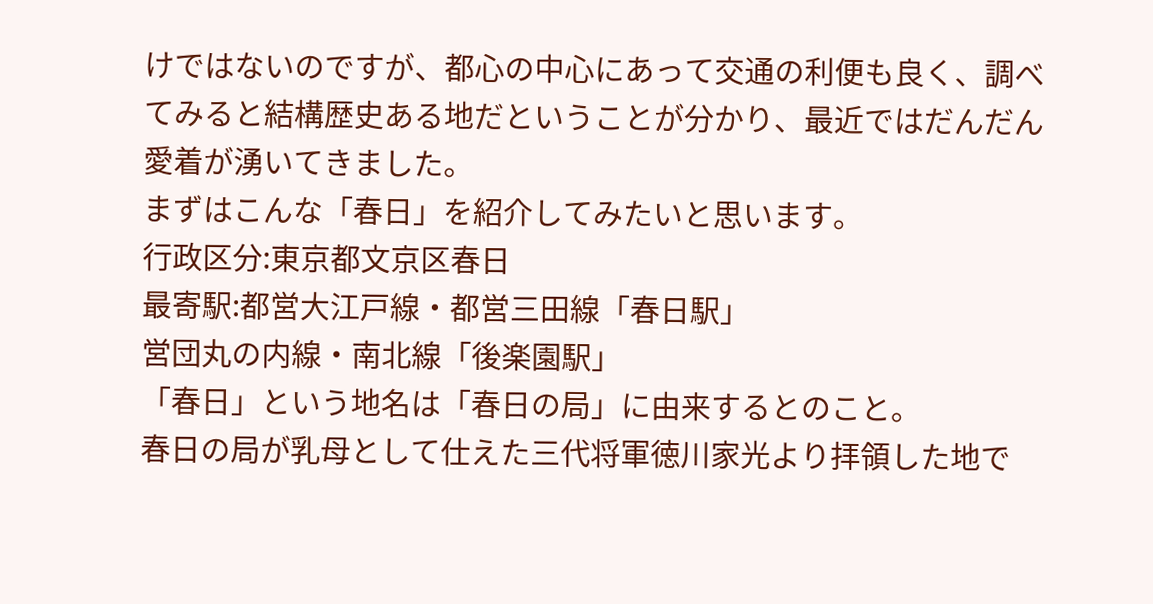けではないのですが、都心の中心にあって交通の利便も良く、調べてみると結構歴史ある地だということが分かり、最近ではだんだん愛着が湧いてきました。
まずはこんな「春日」を紹介してみたいと思います。
行政区分:東京都文京区春日
最寄駅:都営大江戸線・都営三田線「春日駅」
営団丸の内線・南北線「後楽園駅」
「春日」という地名は「春日の局」に由来するとのこと。
春日の局が乳母として仕えた三代将軍徳川家光より拝領した地で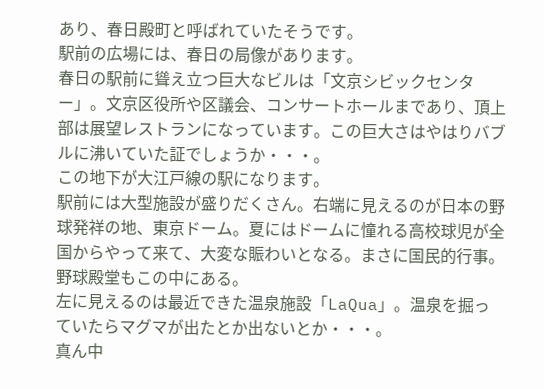あり、春日殿町と呼ばれていたそうです。
駅前の広場には、春日の局像があります。
春日の駅前に聳え立つ巨大なビルは「文京シビックセンター」。文京区役所や区議会、コンサートホールまであり、頂上部は展望レストランになっています。この巨大さはやはりバブルに沸いていた証でしょうか・・・。
この地下が大江戸線の駅になります。
駅前には大型施設が盛りだくさん。右端に見えるのが日本の野球発祥の地、東京ドーム。夏にはドームに憧れる高校球児が全国からやって来て、大変な賑わいとなる。まさに国民的行事。野球殿堂もこの中にある。
左に見えるのは最近できた温泉施設「LaQua」。温泉を掘っていたらマグマが出たとか出ないとか・・・。
真ん中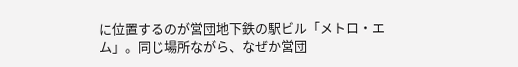に位置するのが営団地下鉄の駅ビル「メトロ・エム」。同じ場所ながら、なぜか営団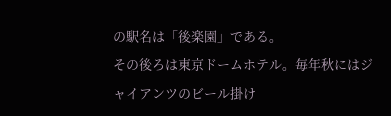の駅名は「後楽園」である。
その後ろは東京ドームホテル。毎年秋にはジャイアンツのビール掛け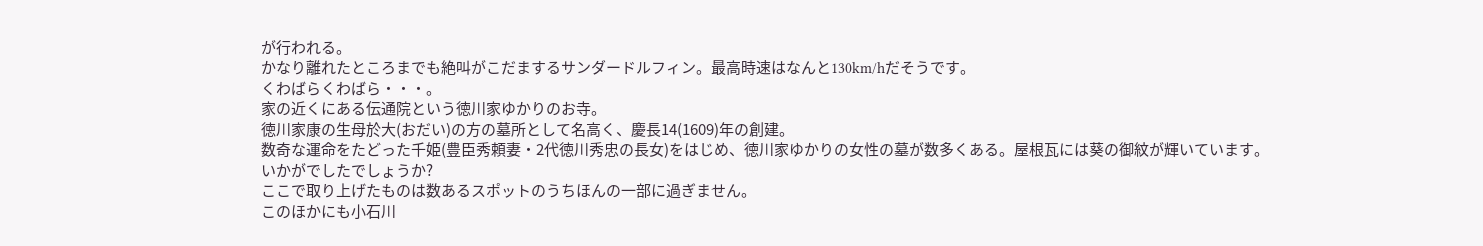が行われる。
かなり離れたところまでも絶叫がこだまするサンダードルフィン。最高時速はなんと130km/hだそうです。
くわばらくわばら・・・。
家の近くにある伝通院という徳川家ゆかりのお寺。
徳川家康の生母於大(おだい)の方の墓所として名高く、慶長14(1609)年の創建。
数奇な運命をたどった千姫(豊臣秀頼妻・2代徳川秀忠の長女)をはじめ、徳川家ゆかりの女性の墓が数多くある。屋根瓦には葵の御紋が輝いています。
いかがでしたでしょうか?
ここで取り上げたものは数あるスポットのうちほんの一部に過ぎません。
このほかにも小石川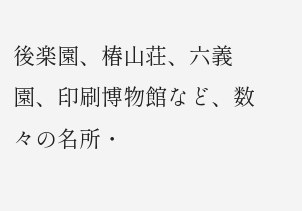後楽園、椿山荘、六義園、印刷博物館など、数々の名所・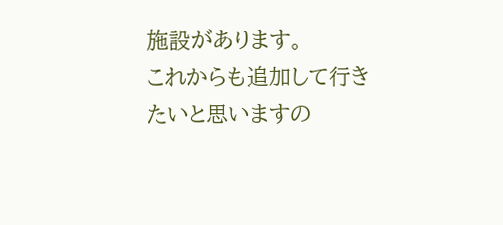施設があります。
これからも追加して行きたいと思いますの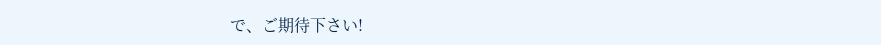で、ご期待下さい!